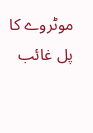موٹروے کا پل غائب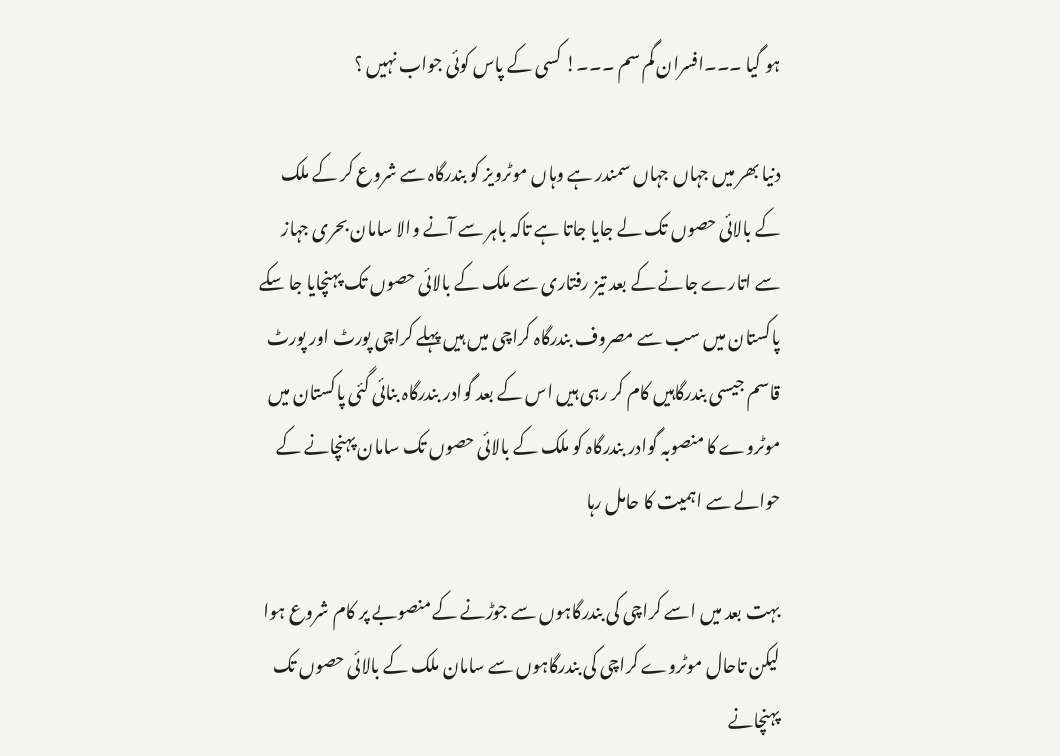ہو گیا ۔۔۔افسران گم سم ۔۔۔! کسی کے پاس کوئی جواب نہیں ؟

دنیا بھر میں جہاں جہاں سمندر ہے وہاں موٹرویز کو بندرگاہ سے شروع کر کے ملک کے بالائی حصوں تک لے جایا جاتا ہے تاکہ باہر سے آنے والا سامان بحری جہاز سے اتارے جانے کے بعد تیز رفتاری سے ملک کے بالائی حصوں تک پہنچایا جا سکے پاکستان میں سب سے مصروف بندرگاہ کراچی میں ہیں پہلے کراچی پورٹ اور پورٹ قاسم جیسی بندرگاہیں کام کر رہی ہیں اس کے بعد گوادر بندرگاہ بنائی گئی پاکستان میں موٹروے کا منصوبہ گوادر بندرگاہ کو ملک کے بالائی حصوں تک سامان پہنچانے کے حوالے سے اہمیت کا حامل رہا

بہت بعد میں اسے کراچی کی بندرگاہوں سے جوڑنے کے منصوبے پر کام شروع ہوا لیکن تاحال موٹروے کراچی کی بندرگاہوں سے سامان ملک کے بالائی حصوں تک پہنچانے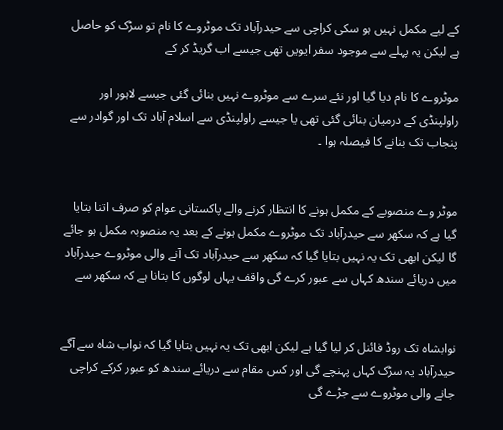کے لیے مکمل نہیں ہو سکی کراچی سے حیدرآباد تک موٹروے کا نام تو سڑک کو حاصل ہے لیکن یہ پہلے سے موجود سفر ایویں تھی جیسے اب گریڈ کر کے

موٹروے کا نام دیا گیا اور نئے سرے سے موٹروے نہیں بنائی گئی جیسے لاہور اور راولپنڈی کے درمیان بنائی گئی تھی یا جیسے راولپنڈی سے اسلام آباد تک اور گوادر سے پنجاب تک بنانے کا فیصلہ ہوا ۔


موٹر وے منصوبے کے مکمل ہونے کا انتظار کرنے والے پاکستانی عوام کو صرف اتنا بتایا گیا ہے کہ سکھر سے حیدرآباد تک موٹروے مکمل ہونے کے بعد یہ منصوبہ مکمل ہو جائے گا لیکن ابھی تک یہ نہیں بتایا گیا کہ سکھر سے حیدرآباد تک آنے والی موٹروے حیدرآباد میں دریائے سندھ کہاں سے عبور کرے گی واقف یہاں لوگوں کا بتانا ہے کہ سکھر سے


نوابشاہ تک روڈ فائنل کر لیا گیا ہے لیکن ابھی تک یہ نہیں بتایا گیا کہ نواب شاہ سے آگے حیدرآباد یہ سڑک کہاں پہنچے گی اور کس مقام سے دریائے سندھ کو عبور کرکے کراچی جانے والی موٹروے سے جڑے گی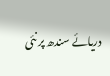دریائے سندھ پر نئی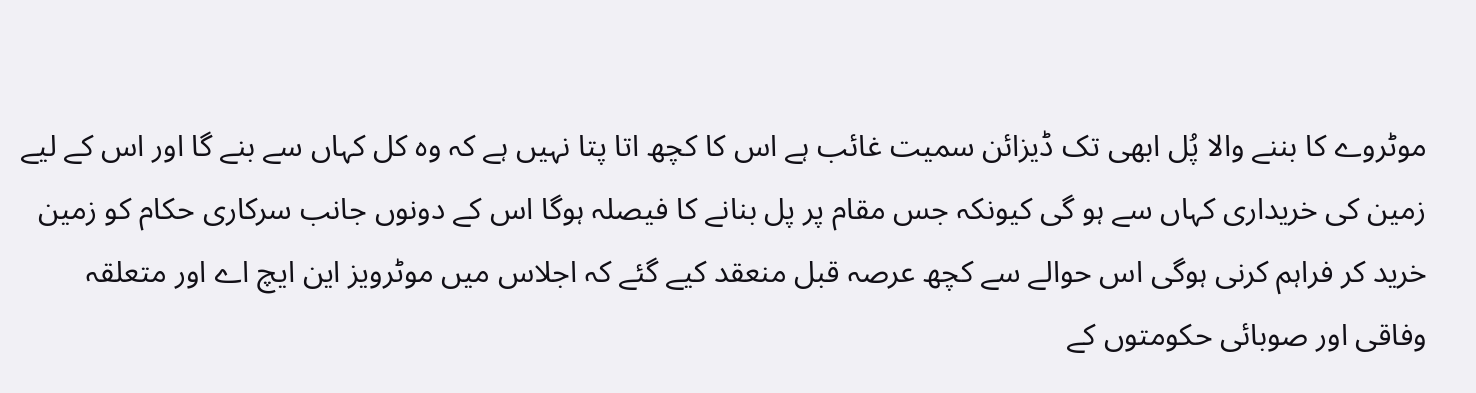موٹروے کا بننے والا پُل ابھی تک ڈیزائن سمیت غائب ہے اس کا کچھ اتا پتا نہیں ہے کہ وہ کل کہاں سے بنے گا اور اس کے لیے زمین کی خریداری کہاں سے ہو گی کیونکہ جس مقام پر پل بنانے کا فیصلہ ہوگا اس کے دونوں جانب سرکاری حکام کو زمین خرید کر فراہم کرنی ہوگی اس حوالے سے کچھ عرصہ قبل منعقد کیے گئے کہ اجلاس میں موٹرویز این ایچ اے اور متعلقہ وفاقی اور صوبائی حکومتوں کے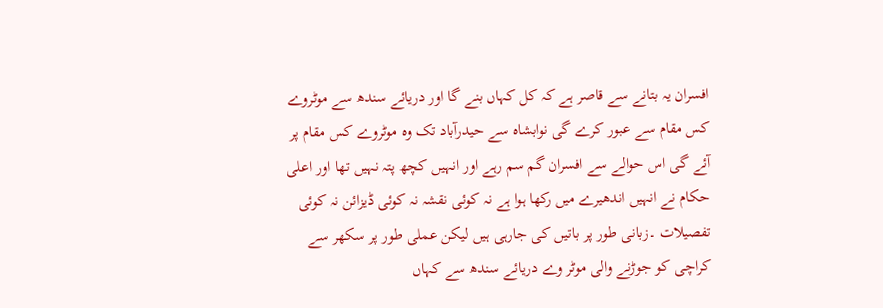افسران یہ بتانے سے قاصر ہے کہ کل کہاں بنے گا اور دریائے سندھ سے موٹروے کس مقام سے عبور کرے گی نوابشاہ سے حیدرآباد تک وہ موٹروے کس مقام پر آئے گی اس حوالے سے افسران گم سم رہے اور انہیں کچھ پتہ نہیں تھا اور اعلی حکام نے انہیں اندھیرے میں رکھا ہوا ہے نہ کوئی نقشہ نہ کوئی ڈیزائن نہ کوئی تفصیلات ۔زبانی طور پر باتیں کی جارہی ہیں لیکن عملی طور پر سکھر سے کراچی کو جوڑنے والی موٹر وے دریائے سندھ سے کہاں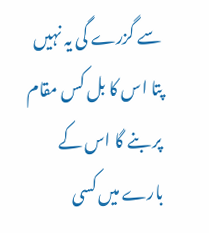سے گزرے گی یہ نہیں پتا اس کا بل کس مقام پر بنے گا اس کے بارے میں کسی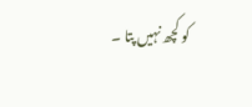کو کچھ نہیں پتا ۔